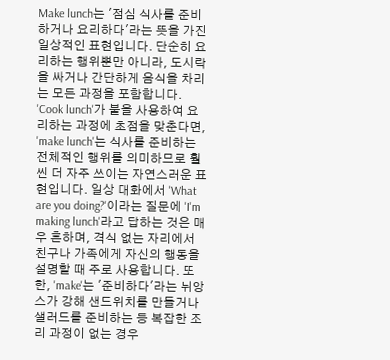Make lunch는 '점심 식사를 준비하거나 요리하다'라는 뜻을 가진 일상적인 표현입니다. 단순히 요리하는 행위뿐만 아니라, 도시락을 싸거나 간단하게 음식을 차리는 모든 과정을 포함합니다. 'Cook lunch'가 불을 사용하여 요리하는 과정에 초점을 맞춘다면, 'make lunch'는 식사를 준비하는 전체적인 행위를 의미하므로 훨씬 더 자주 쓰이는 자연스러운 표현입니다. 일상 대화에서 'What are you doing?'이라는 질문에 'I'm making lunch'라고 답하는 것은 매우 흔하며, 격식 없는 자리에서 친구나 가족에게 자신의 행동을 설명할 때 주로 사용합니다. 또한, 'make'는 '준비하다'라는 뉘앙스가 강해 샌드위치를 만들거나 샐러드를 준비하는 등 복잡한 조리 과정이 없는 경우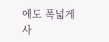에도 폭넓게 사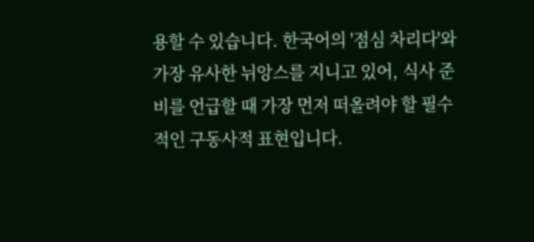용할 수 있습니다. 한국어의 '점심 차리다'와 가장 유사한 뉘앙스를 지니고 있어, 식사 준비를 언급할 때 가장 먼저 떠올려야 할 필수적인 구동사적 표현입니다.